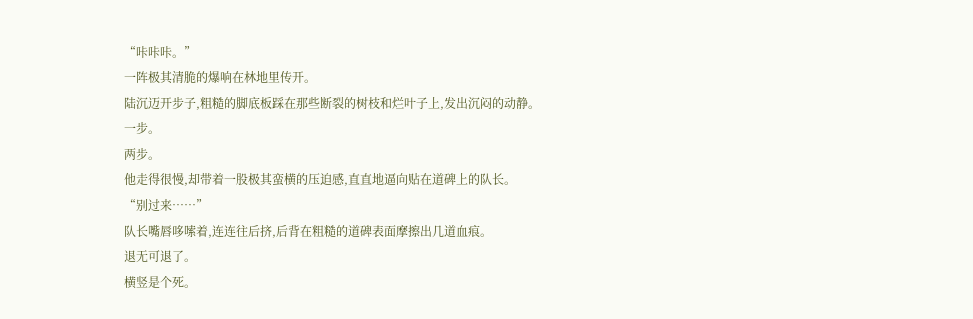“咔咔咔。”
一阵极其清脆的爆响在林地里传开。
陆沉迈开步子,粗糙的脚底板踩在那些断裂的树枝和烂叶子上,发出沉闷的动静。
一步。
两步。
他走得很慢,却带着一股极其蛮横的压迫感,直直地逼向贴在道碑上的队长。
“别过来……”
队长嘴唇哆嗦着,连连往后挤,后背在粗糙的道碑表面摩擦出几道血痕。
退无可退了。
横竖是个死。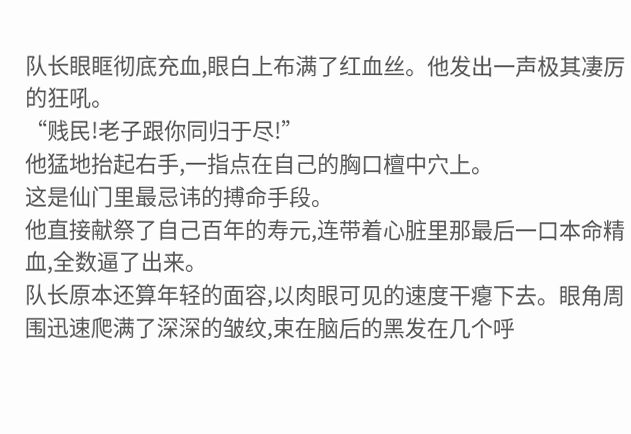队长眼眶彻底充血,眼白上布满了红血丝。他发出一声极其凄厉的狂吼。
“贱民!老子跟你同归于尽!”
他猛地抬起右手,一指点在自己的胸口檀中穴上。
这是仙门里最忌讳的搏命手段。
他直接献祭了自己百年的寿元,连带着心脏里那最后一口本命精血,全数逼了出来。
队长原本还算年轻的面容,以肉眼可见的速度干瘪下去。眼角周围迅速爬满了深深的皱纹,束在脑后的黑发在几个呼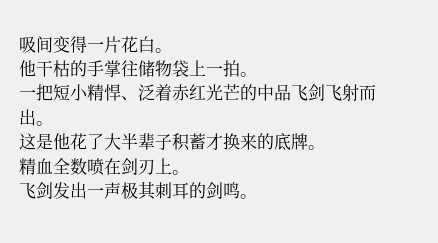吸间变得一片花白。
他干枯的手掌往储物袋上一拍。
一把短小精悍、泛着赤红光芒的中品飞剑飞射而出。
这是他花了大半辈子积蓄才换来的底牌。
精血全数喷在剑刃上。
飞剑发出一声极其刺耳的剑鸣。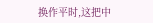换作平时,这把中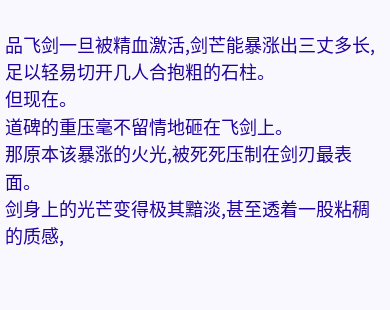品飞剑一旦被精血激活,剑芒能暴涨出三丈多长,足以轻易切开几人合抱粗的石柱。
但现在。
道碑的重压毫不留情地砸在飞剑上。
那原本该暴涨的火光,被死死压制在剑刃最表面。
剑身上的光芒变得极其黯淡,甚至透着一股粘稠的质感,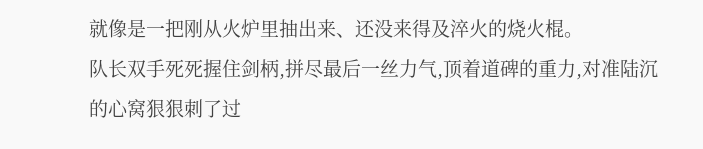就像是一把刚从火炉里抽出来、还没来得及淬火的烧火棍。
队长双手死死握住剑柄,拼尽最后一丝力气,顶着道碑的重力,对准陆沉的心窝狠狠刺了过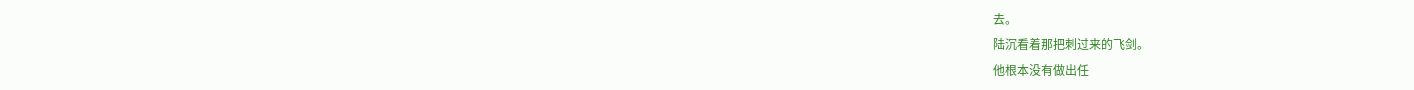去。
陆沉看着那把刺过来的飞剑。
他根本没有做出任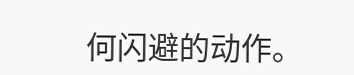何闪避的动作。